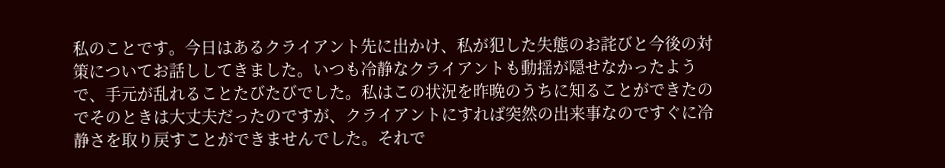私のことです。今日はあるクライアント先に出かけ、私が犯した失態のお詫びと今後の対策についてお話ししてきました。いつも冷静なクライアントも動揺が隠せなかったようで、手元が乱れることたびたびでした。私はこの状況を昨晩のうちに知ることができたのでそのときは大丈夫だったのですが、クライアントにすれば突然の出来事なのですぐに冷静さを取り戻すことができませんでした。それで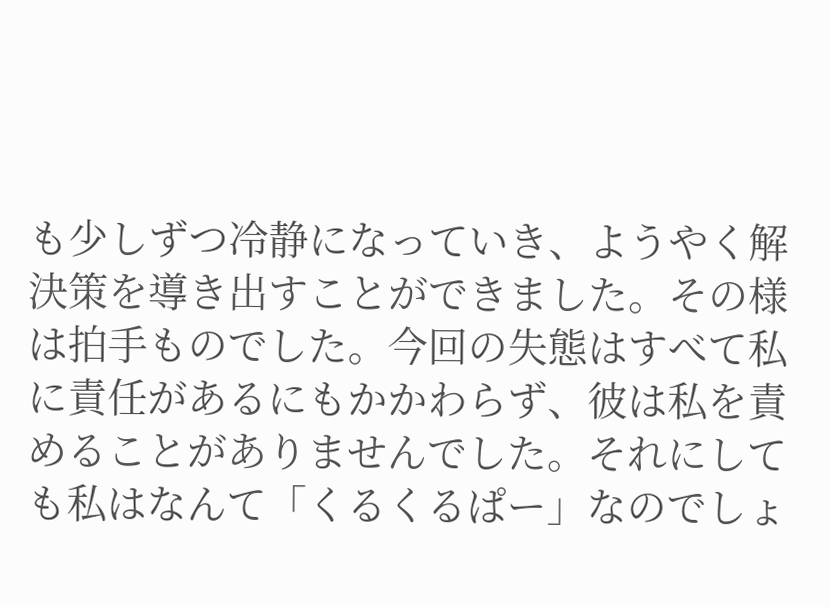も少しずつ冷静になっていき、ようやく解決策を導き出すことができました。その様は拍手ものでした。今回の失態はすべて私に責任があるにもかかわらず、彼は私を責めることがありませんでした。それにしても私はなんて「くるくるぱー」なのでしょ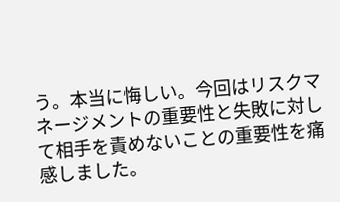う。本当に悔しい。今回はリスクマネージメントの重要性と失敗に対して相手を責めないことの重要性を痛感しました。